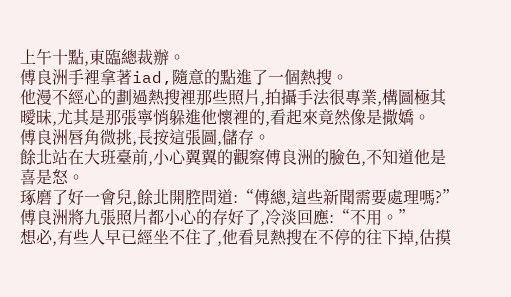上午十點,東臨總裁辦。
傅良洲手裡拿著iad,隨意的點進了一個熱搜。
他漫不經心的劃過熱搜裡那些照片,拍攝手法很專業,構圖極其曖昧,尤其是那張寧悄躲進他懷裡的,看起來竟然像是撒嬌。
傅良洲唇角微挑,長按這張圖,儲存。
餘北站在大班臺前,小心翼翼的觀察傅良洲的臉色,不知道他是喜是怒。
琢磨了好一會兒,餘北開腔問道:“傅總,這些新聞需要處理嗎?”
傅良洲將九張照片都小心的存好了,冷淡回應:“不用。”
想必,有些人早已經坐不住了,他看見熱搜在不停的往下掉,估摸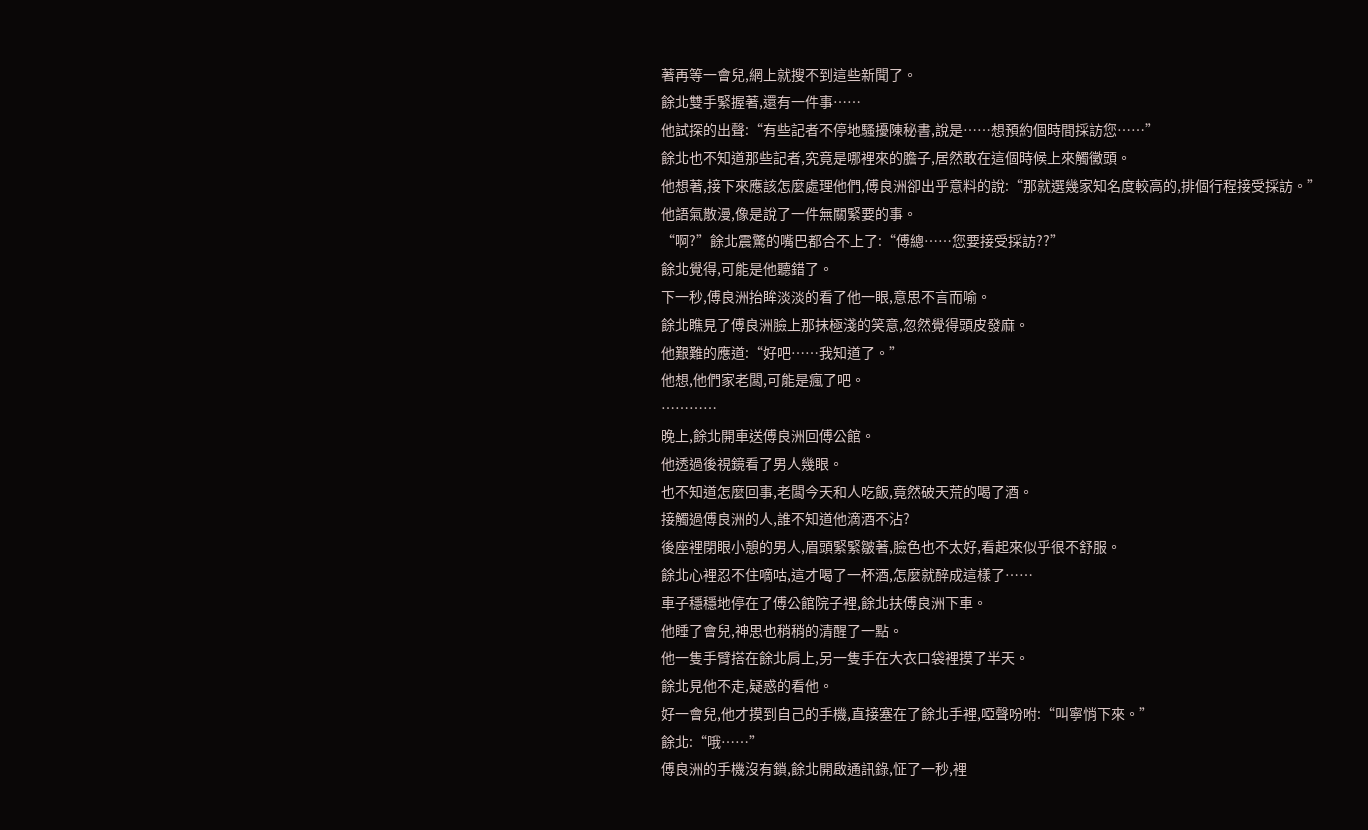著再等一會兒,網上就搜不到這些新聞了。
餘北雙手緊握著,還有一件事……
他試探的出聲:“有些記者不停地騷擾陳秘書,說是……想預約個時間採訪您……”
餘北也不知道那些記者,究竟是哪裡來的膽子,居然敢在這個時候上來觸黴頭。
他想著,接下來應該怎麼處理他們,傅良洲卻出乎意料的說:“那就選幾家知名度較高的,排個行程接受採訪。”
他語氣散漫,像是說了一件無關緊要的事。
“啊?”餘北震驚的嘴巴都合不上了:“傅總……您要接受採訪??”
餘北覺得,可能是他聽錯了。
下一秒,傅良洲抬眸淡淡的看了他一眼,意思不言而喻。
餘北瞧見了傅良洲臉上那抹極淺的笑意,忽然覺得頭皮發麻。
他艱難的應道:“好吧……我知道了。”
他想,他們家老闆,可能是瘋了吧。
…………
晚上,餘北開車送傅良洲回傅公館。
他透過後視鏡看了男人幾眼。
也不知道怎麼回事,老闆今天和人吃飯,竟然破天荒的喝了酒。
接觸過傅良洲的人,誰不知道他滴酒不沾?
後座裡閉眼小憩的男人,眉頭緊緊皺著,臉色也不太好,看起來似乎很不舒服。
餘北心裡忍不住嘀咕,這才喝了一杯酒,怎麼就醉成這樣了……
車子穩穩地停在了傅公館院子裡,餘北扶傅良洲下車。
他睡了會兒,神思也稍稍的清醒了一點。
他一隻手臂搭在餘北肩上,另一隻手在大衣口袋裡摸了半天。
餘北見他不走,疑惑的看他。
好一會兒,他才摸到自己的手機,直接塞在了餘北手裡,啞聲吩咐:“叫寧悄下來。”
餘北:“哦……”
傅良洲的手機沒有鎖,餘北開啟通訊錄,怔了一秒,裡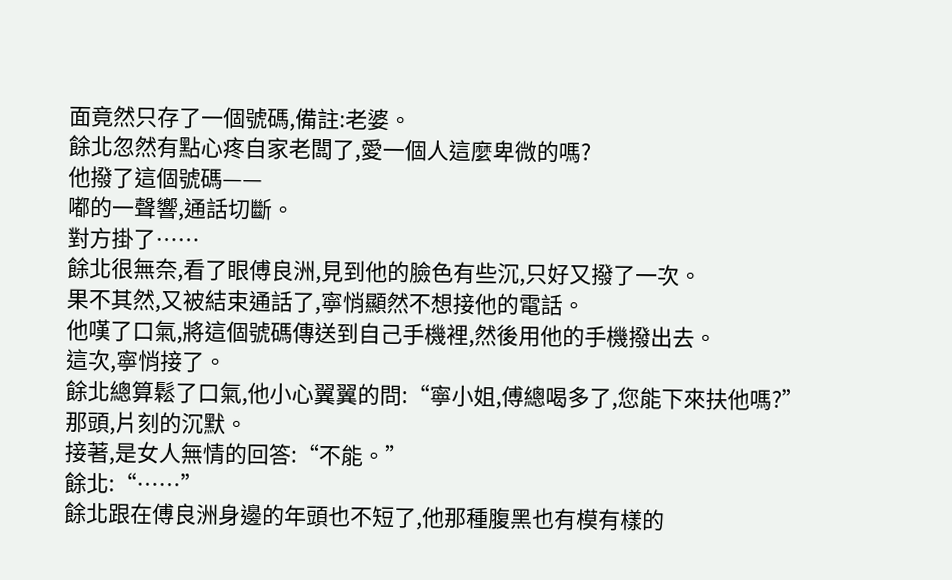面竟然只存了一個號碼,備註:老婆。
餘北忽然有點心疼自家老闆了,愛一個人這麼卑微的嗎?
他撥了這個號碼——
嘟的一聲響,通話切斷。
對方掛了……
餘北很無奈,看了眼傅良洲,見到他的臉色有些沉,只好又撥了一次。
果不其然,又被結束通話了,寧悄顯然不想接他的電話。
他嘆了口氣,將這個號碼傳送到自己手機裡,然後用他的手機撥出去。
這次,寧悄接了。
餘北總算鬆了口氣,他小心翼翼的問:“寧小姐,傅總喝多了,您能下來扶他嗎?”
那頭,片刻的沉默。
接著,是女人無情的回答:“不能。”
餘北:“……”
餘北跟在傅良洲身邊的年頭也不短了,他那種腹黑也有模有樣的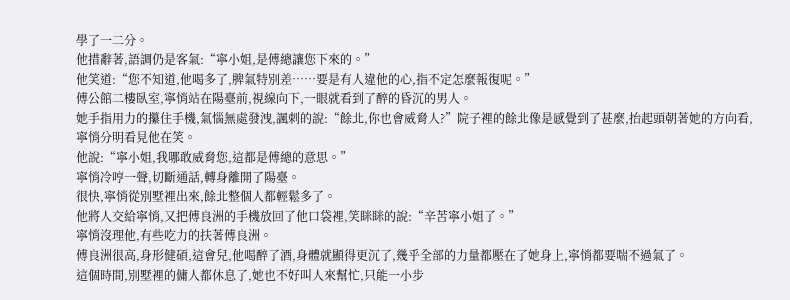學了一二分。
他措辭著,語調仍是客氣:“寧小姐,是傅總讓您下來的。”
他笑道:“您不知道,他喝多了,脾氣特別差……要是有人違他的心,指不定怎麼報復呢。”
傅公館二樓臥室,寧悄站在陽臺前,視線向下,一眼就看到了醉的昏沉的男人。
她手指用力的攥住手機,氣惱無處發洩,諷刺的說:“餘北,你也會威脅人?”院子裡的餘北像是感覺到了甚麼,抬起頭朝著她的方向看,寧悄分明看見他在笑。
他說:“寧小姐,我哪敢威脅您,這都是傅總的意思。”
寧悄冷哼一聲,切斷通話,轉身離開了陽臺。
很快,寧悄從別墅裡出來,餘北整個人都輕鬆多了。
他將人交給寧悄,又把傅良洲的手機放回了他口袋裡,笑眯眯的說:“辛苦寧小姐了。”
寧悄沒理他,有些吃力的扶著傅良洲。
傅良洲很高,身形健碩,這會兒,他喝醉了酒,身體就顯得更沉了,幾乎全部的力量都壓在了她身上,寧悄都要喘不過氣了。
這個時間,別墅裡的傭人都休息了,她也不好叫人來幫忙,只能一小步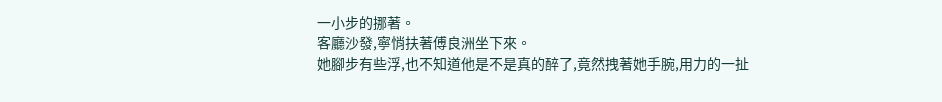一小步的挪著。
客廳沙發,寧悄扶著傅良洲坐下來。
她腳步有些浮,也不知道他是不是真的醉了,竟然拽著她手腕,用力的一扯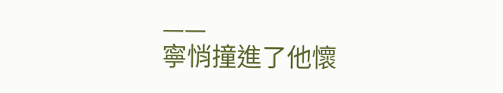——
寧悄撞進了他懷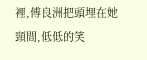裡,傅良洲把頭埋在她頸間,低低的笑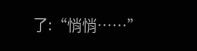了:“悄悄……”